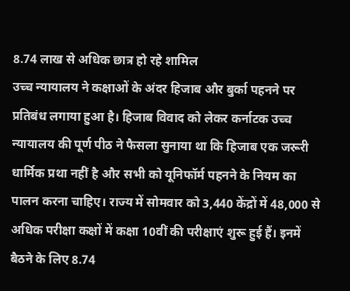8.74 लाख से अधिक छात्र हो रहे शामिल
उच्च न्यायालय ने कक्षाओं के अंदर हिजाब और बुर्का पहनने पर प्रतिबंध लगाया हुआ है। हिजाब विवाद को लेकर कर्नाटक उच्च न्यायालय की पूर्ण पीठ ने फैसला सुनाया था कि हिजाब एक जरूरी धार्मिक प्रथा नहीं है और सभी को यूनिफॉर्म पहनने के नियम का पालन करना चाहिए। राज्य में सोमवार को 3,440 केंद्रों में 48,000 से अधिक परीक्षा कक्षों में कक्षा 10वीं की परीक्षाएं शुरू हुई हैं। इनमें बैठने के लिए 8.74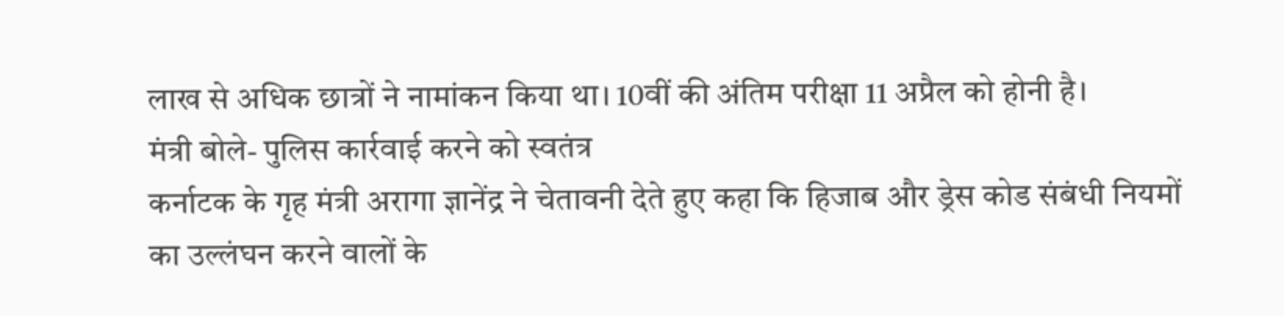लाख से अधिक छात्रों ने नामांकन किया था। 10वीं की अंतिम परीक्षा 11 अप्रैल को होनी है।
मंत्री बोले- पुलिस कार्रवाई करने को स्वतंत्र
कर्नाटक के गृह मंत्री अरागा ज्ञानेंद्र ने चेतावनी देते हुए कहा कि हिजाब और ड्रेस कोड संबंधी नियमों का उल्लंघन करने वालों के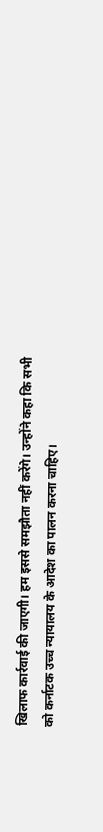खिलाफ कार्रवाई की जाएगी। हम इससे समझौता नहीं करेंगे। उन्होंने कहा कि सभी को कर्नाटक उच्च न्यायालय के आदेश का पालन करना चाहिए।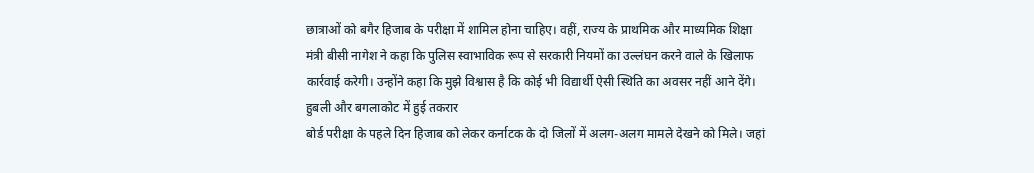छात्राओं को बगैर हिजाब के परीक्षा में शामिल होना चाहिए। वहीं, राज्य के प्राथमिक और माध्यमिक शिक्षा मंत्री बीसी नागेश ने कहा कि पुलिस स्वाभाविक रूप से सरकारी नियमों का उल्लंघन करने वाले के खिलाफ कार्रवाई करेगी। उन्होंने कहा कि मुझे विश्वास है कि कोई भी विद्यार्थी ऐसी स्थिति का अवसर नहीं आने देंगे।
हुबली और बगलाकोट में हुई तकरार
बोर्ड परीक्षा के पहले दिन हिजाब को लेकर कर्नाटक के दो जिलों में अलग-अलग मामले देखने को मिले। जहां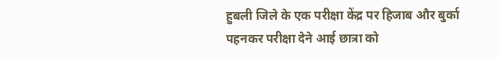हुबली जिले के एक परीक्षा केंद्र पर हिजाब और बुर्का पहनकर परीक्षा देने आई छात्रा को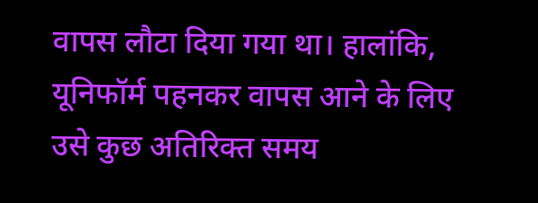वापस लौटा दिया गया था। हालांकि, यूनिफॉर्म पहनकर वापस आने के लिए उसे कुछ अतिरिक्त समय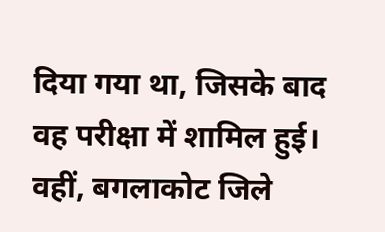दिया गया था, जिसके बाद वह परीक्षा में शामिल हुई। वहीं, बगलाकोट जिले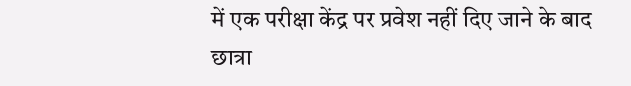में एक परीक्षा केंद्र पर प्रवेश नहीं दिए जाने के बाद छात्रा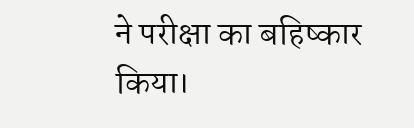ने परीक्षा का बहिष्कार किया।